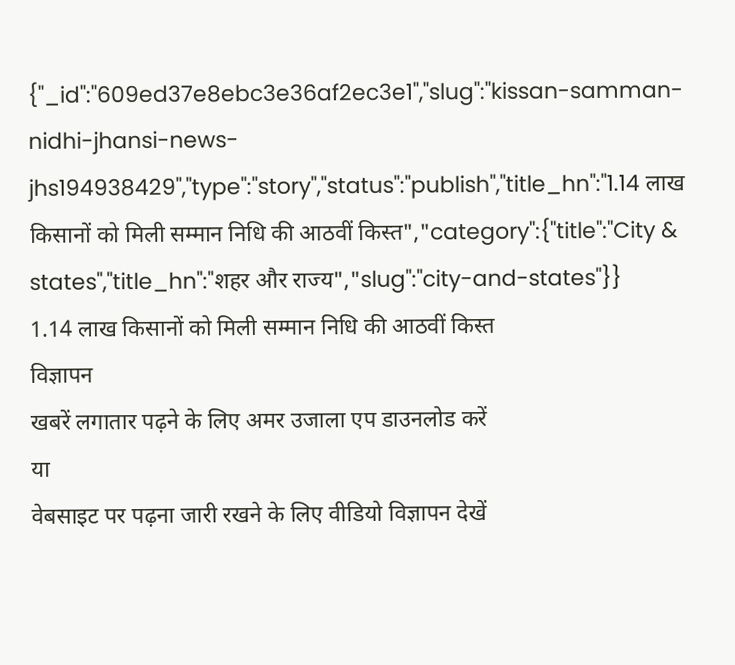{"_id":"609ed37e8ebc3e36af2ec3e1","slug":"kissan-samman-nidhi-jhansi-news-jhs194938429","type":"story","status":"publish","title_hn":"1.14 लाख किसानों को मिली सम्मान निधि की आठवीं किस्त","category":{"title":"City & states","title_hn":"शहर और राज्य","slug":"city-and-states"}}
1.14 लाख किसानों को मिली सम्मान निधि की आठवीं किस्त
विज्ञापन
खबरें लगातार पढ़ने के लिए अमर उजाला एप डाउनलोड करें
या
वेबसाइट पर पढ़ना जारी रखने के लिए वीडियो विज्ञापन देखें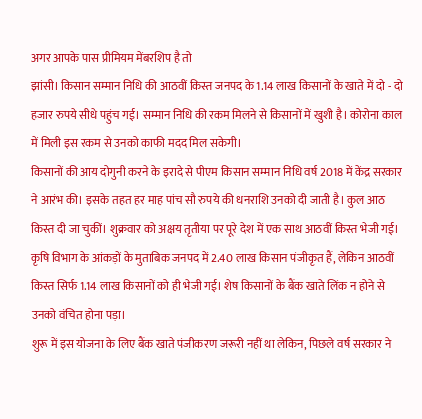अगर आपके पास प्रीमियम मेंबरशिप है तो
झांसी। किसान सम्मान निधि की आठवीं किस्त जनपद के 1.14 लाख किसानों के खाते में दो - दो हजार रुपये सीधे पहुंच गई। सम्मान निधि की रकम मिलने से किसानों में खुशी है। कोरोना काल में मिली इस रकम से उनको काफी मदद मिल सकेगी।
किसानों की आय दोगुनी करने के इरादे से पीएम किसान सम्मान निधि वर्ष 2018 में केंद्र सरकार ने आरंभ की। इसके तहत हर माह पांच सौ रुपये की धनराशि उनको दी जाती है। कुल आठ किस्त दी जा चुकीं। शुक्रवार को अक्षय तृतीया पर पूरे देश में एक साथ आठवीं किस्त भेजी गई। कृषि विभाग के आंकड़ों के मुताबिक जनपद में 2.40 लाख किसान पंजीकृत हैं, लेकिन आठवीं किस्त सिर्फ 1.14 लाख किसानों को ही भेजी गई। शेष किसानों के बैंक खाते लिंक न होने से उनको वंचित होना पड़ा।
शुरू में इस योजना के लिए बैंक खाते पंजीकरण जरूरी नहीं था लेकिन, पिछले वर्ष सरकार ने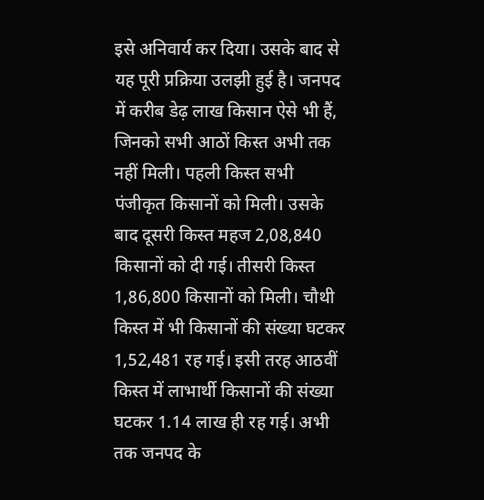इसे अनिवार्य कर दिया। उसके बाद से यह पूरी प्रक्रिया उलझी हुई है। जनपद में करीब डेढ़ लाख किसान ऐसे भी हैं, जिनको सभी आठों किस्त अभी तक नहीं मिली। पहली किस्त सभी पंजीकृत किसानों को मिली। उसके बाद दूसरी किस्त महज 2,08,840 किसानों को दी गई। तीसरी किस्त 1,86,800 किसानों को मिली। चौथी किस्त में भी किसानों की संख्या घटकर 1,52,481 रह गई। इसी तरह आठवीं किस्त में लाभार्थी किसानों की संख्या घटकर 1.14 लाख ही रह गई। अभी तक जनपद के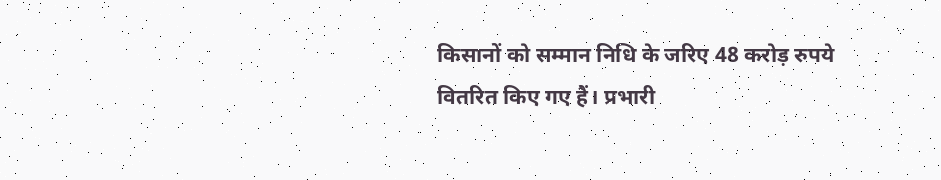किसानों को सम्मान निधि के जरिए 48 करोड़ रुपये वितरित किए गए हैं। प्रभारी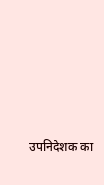उपनिदेशक का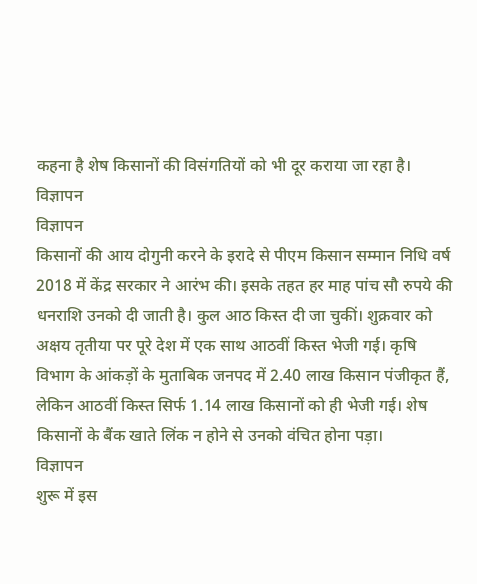कहना है शेष किसानों की विसंगतियों को भी दूर कराया जा रहा है।
विज्ञापन
विज्ञापन
किसानों की आय दोगुनी करने के इरादे से पीएम किसान सम्मान निधि वर्ष 2018 में केंद्र सरकार ने आरंभ की। इसके तहत हर माह पांच सौ रुपये की धनराशि उनको दी जाती है। कुल आठ किस्त दी जा चुकीं। शुक्रवार को अक्षय तृतीया पर पूरे देश में एक साथ आठवीं किस्त भेजी गई। कृषि विभाग के आंकड़ों के मुताबिक जनपद में 2.40 लाख किसान पंजीकृत हैं, लेकिन आठवीं किस्त सिर्फ 1.14 लाख किसानों को ही भेजी गई। शेष किसानों के बैंक खाते लिंक न होने से उनको वंचित होना पड़ा।
विज्ञापन
शुरू में इस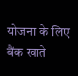योजना के लिए बैंक खाते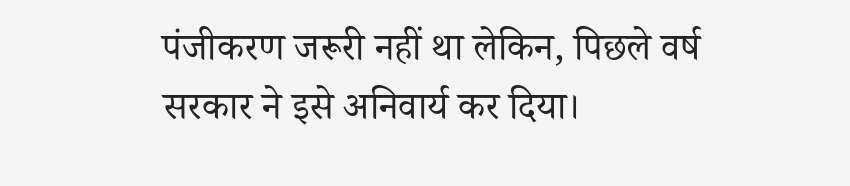पंजीकरण जरूरी नहीं था लेकिन, पिछले वर्ष सरकार ने इसे अनिवार्य कर दिया।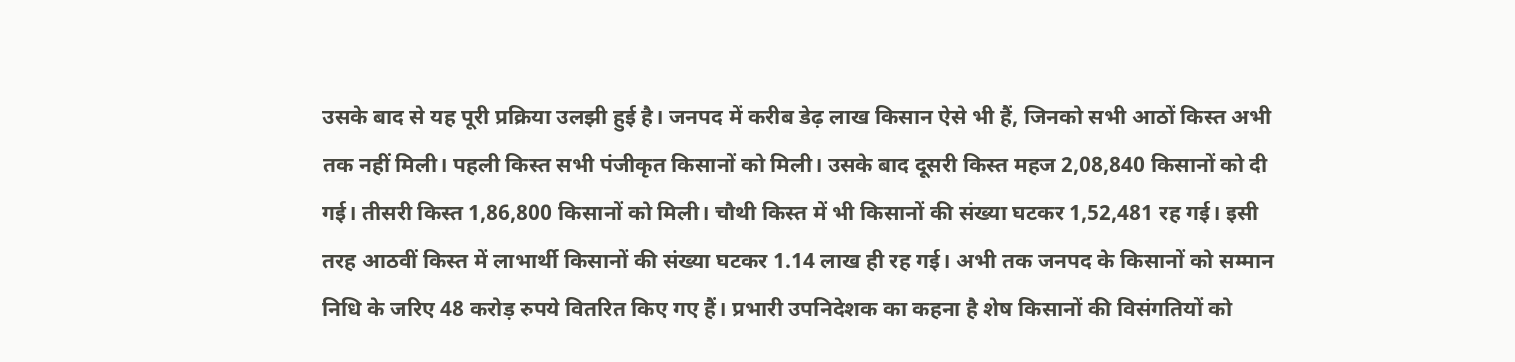उसके बाद से यह पूरी प्रक्रिया उलझी हुई है। जनपद में करीब डेढ़ लाख किसान ऐसे भी हैं, जिनको सभी आठों किस्त अभी तक नहीं मिली। पहली किस्त सभी पंजीकृत किसानों को मिली। उसके बाद दूसरी किस्त महज 2,08,840 किसानों को दी गई। तीसरी किस्त 1,86,800 किसानों को मिली। चौथी किस्त में भी किसानों की संख्या घटकर 1,52,481 रह गई। इसी तरह आठवीं किस्त में लाभार्थी किसानों की संख्या घटकर 1.14 लाख ही रह गई। अभी तक जनपद के किसानों को सम्मान निधि के जरिए 48 करोड़ रुपये वितरित किए गए हैं। प्रभारी उपनिदेशक का कहना है शेष किसानों की विसंगतियों को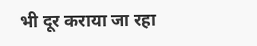भी दूर कराया जा रहा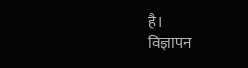है।
विज्ञापन